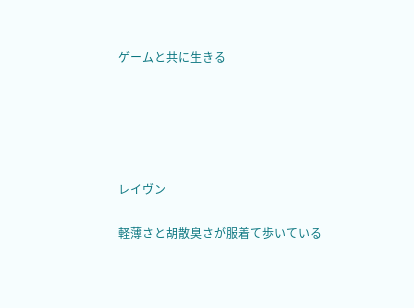ゲームと共に生きる





レイヴン

軽薄さと胡散臭さが服着て歩いている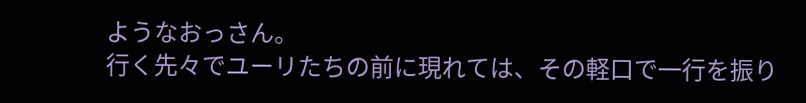ようなおっさん。
行く先々でユーリたちの前に現れては、その軽口で一行を振り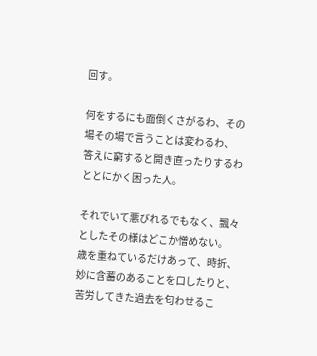回す。

何をするにも面倒くさがるわ、その場その場で言うことは変わるわ、
答えに窮すると開き直ったりするわととにかく困った人。

それでいて悪びれるでもなく、飄々としたその様はどこか憎めない。
歳を重ねているだけあって、時折、妙に含蓄のあることを口したりと、
苦労してきた過去を匂わせるこ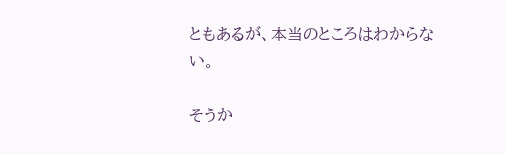ともあるが、本当のところはわからない。

そうか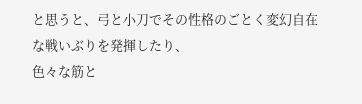と思うと、弓と小刀でその性格のごとく変幻自在な戦いぶりを発揮したり、
色々な筋と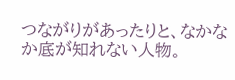つながりがあったりと、なかなか底が知れない人物。